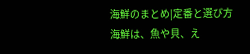海鮮のまとめ|定番と選び方
海鮮は、魚や貝、え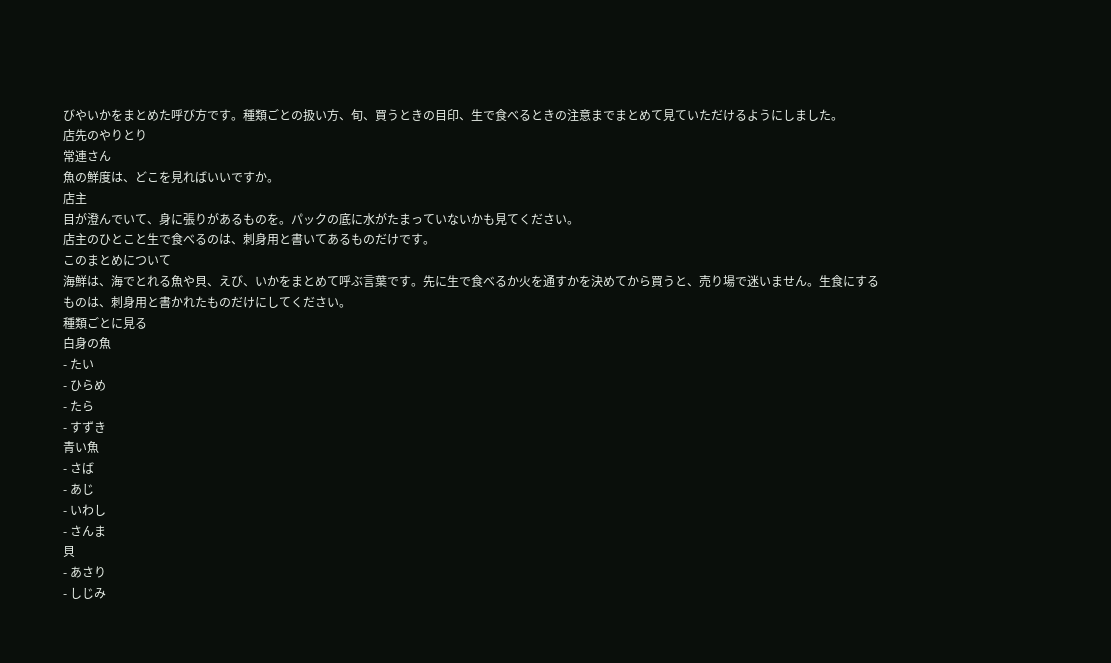びやいかをまとめた呼び方です。種類ごとの扱い方、旬、買うときの目印、生で食べるときの注意までまとめて見ていただけるようにしました。
店先のやりとり
常連さん
魚の鮮度は、どこを見ればいいですか。
店主
目が澄んでいて、身に張りがあるものを。パックの底に水がたまっていないかも見てください。
店主のひとこと生で食べるのは、刺身用と書いてあるものだけです。
このまとめについて
海鮮は、海でとれる魚や貝、えび、いかをまとめて呼ぶ言葉です。先に生で食べるか火を通すかを決めてから買うと、売り場で迷いません。生食にするものは、刺身用と書かれたものだけにしてください。
種類ごとに見る
白身の魚
- たい
- ひらめ
- たら
- すずき
青い魚
- さば
- あじ
- いわし
- さんま
貝
- あさり
- しじみ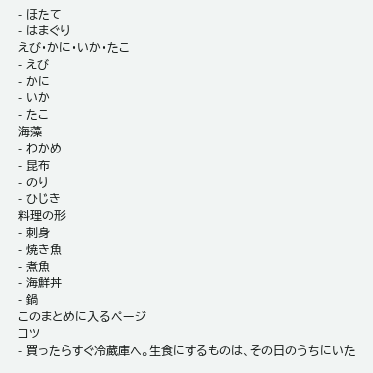- ほたて
- はまぐり
えび・かに・いか・たこ
- えび
- かに
- いか
- たこ
海藻
- わかめ
- 昆布
- のり
- ひじき
料理の形
- 刺身
- 焼き魚
- 煮魚
- 海鮮丼
- 鍋
このまとめに入るページ
コツ
- 買ったらすぐ冷蔵庫へ。生食にするものは、その日のうちにいた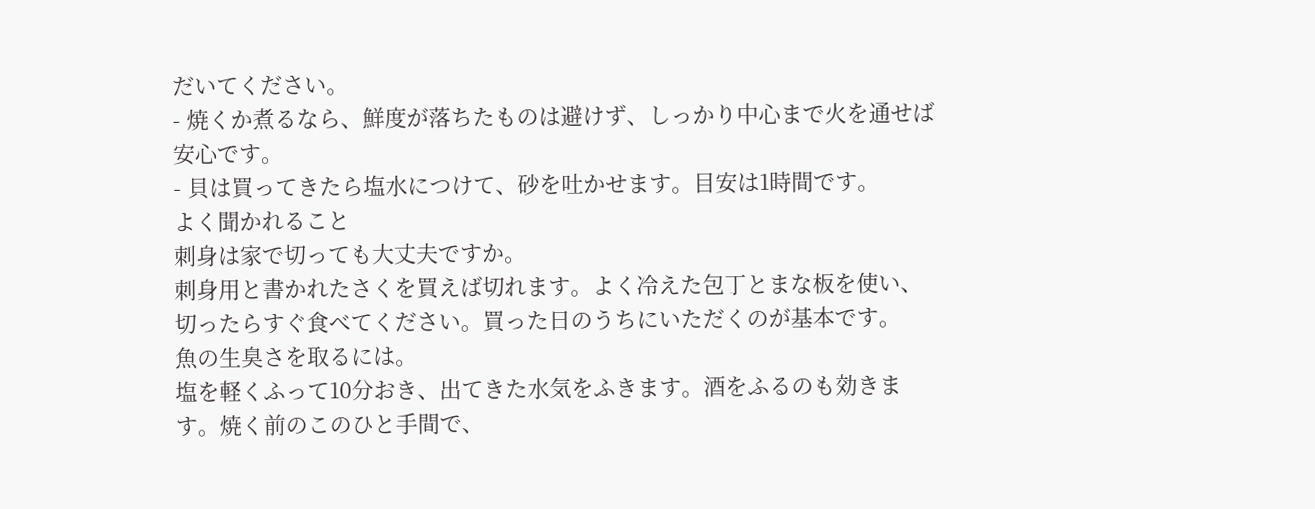だいてください。
- 焼くか煮るなら、鮮度が落ちたものは避けず、しっかり中心まで火を通せば安心です。
- 貝は買ってきたら塩水につけて、砂を吐かせます。目安は1時間です。
よく聞かれること
刺身は家で切っても大丈夫ですか。
刺身用と書かれたさくを買えば切れます。よく冷えた包丁とまな板を使い、切ったらすぐ食べてください。買った日のうちにいただくのが基本です。
魚の生臭さを取るには。
塩を軽くふって10分おき、出てきた水気をふきます。酒をふるのも効きます。焼く前のこのひと手間で、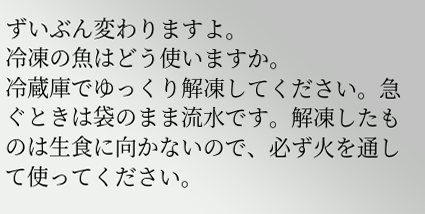ずいぶん変わりますよ。
冷凍の魚はどう使いますか。
冷蔵庫でゆっくり解凍してください。急ぐときは袋のまま流水です。解凍したものは生食に向かないので、必ず火を通して使ってください。